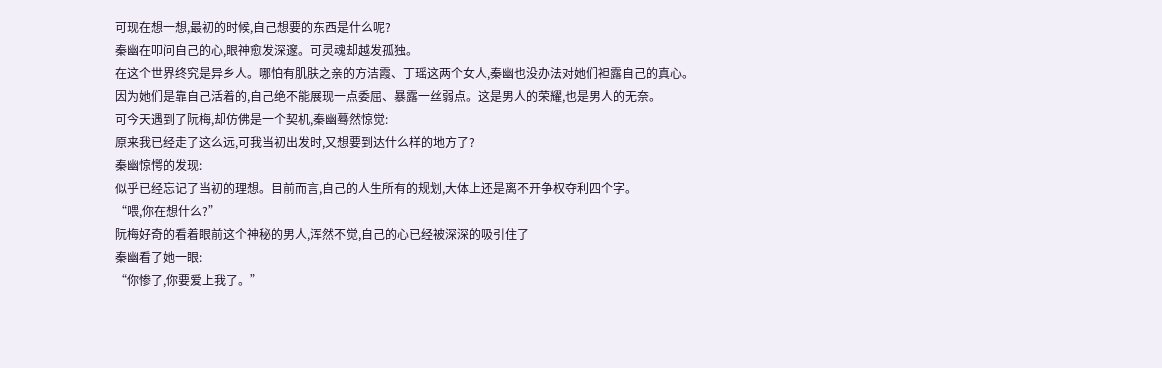可现在想一想,最初的时候,自己想要的东西是什么呢?
秦幽在叩问自己的心,眼神愈发深邃。可灵魂却越发孤独。
在这个世界终究是异乡人。哪怕有肌肤之亲的方洁霞、丁瑶这两个女人,秦幽也没办法对她们袒露自己的真心。
因为她们是靠自己活着的,自己绝不能展现一点委屈、暴露一丝弱点。这是男人的荣耀,也是男人的无奈。
可今天遇到了阮梅,却仿佛是一个契机,秦幽蓦然惊觉:
原来我已经走了这么远,可我当初出发时,又想要到达什么样的地方了?
秦幽惊愕的发现:
似乎已经忘记了当初的理想。目前而言,自己的人生所有的规划,大体上还是离不开争权夺利四个字。
“喂,你在想什么?”
阮梅好奇的看着眼前这个神秘的男人,浑然不觉,自己的心已经被深深的吸引住了
秦幽看了她一眼:
“你惨了,你要爱上我了。”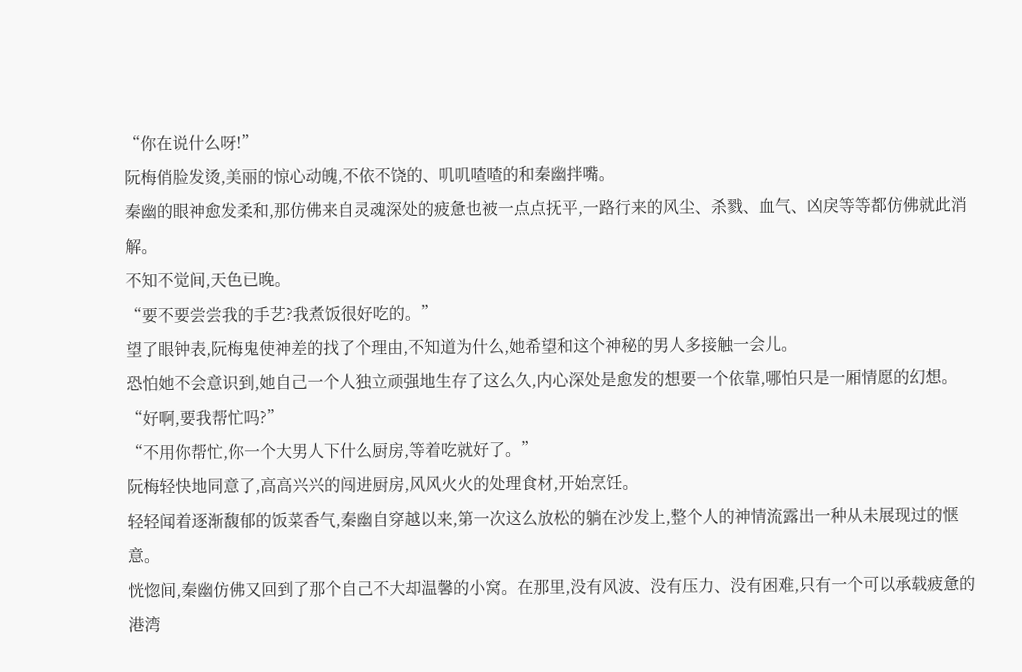“你在说什么呀!”
阮梅俏脸发烫,美丽的惊心动魄,不依不饶的、叽叽喳喳的和秦幽拌嘴。
秦幽的眼神愈发柔和,那仿佛来自灵魂深处的疲惫也被一点点抚平,一路行来的风尘、杀戮、血气、凶戾等等都仿佛就此消解。
不知不觉间,天色已晚。
“要不要尝尝我的手艺?我煮饭很好吃的。”
望了眼钟表,阮梅鬼使神差的找了个理由,不知道为什么,她希望和这个神秘的男人多接触一会儿。
恐怕她不会意识到,她自己一个人独立顽强地生存了这么久,内心深处是愈发的想要一个依靠,哪怕只是一厢情愿的幻想。
“好啊,要我帮忙吗?”
“不用你帮忙,你一个大男人下什么厨房,等着吃就好了。”
阮梅轻快地同意了,高高兴兴的闯进厨房,风风火火的处理食材,开始烹饪。
轻轻闻着逐渐馥郁的饭菜香气,秦幽自穿越以来,第一次这么放松的躺在沙发上,整个人的神情流露出一种从未展现过的惬意。
恍惚间,秦幽仿佛又回到了那个自己不大却温馨的小窝。在那里,没有风波、没有压力、没有困难,只有一个可以承载疲惫的港湾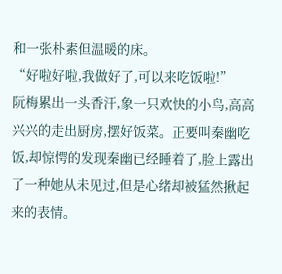和一张朴素但温暖的床。
“好啦好啦,我做好了,可以来吃饭啦!”
阮梅累出一头香汗,象一只欢快的小鸟,高高兴兴的走出厨房,摆好饭菜。正要叫秦幽吃饭,却惊愕的发现秦幽已经睡着了,脸上露出了一种她从未见过,但是心绪却被猛然揪起来的表情。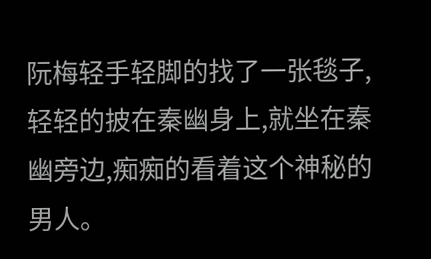阮梅轻手轻脚的找了一张毯子,轻轻的披在秦幽身上,就坐在秦幽旁边,痴痴的看着这个神秘的男人。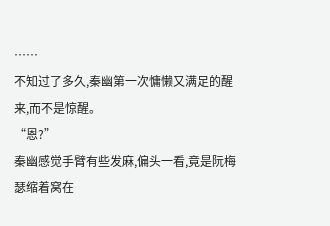……
不知过了多久,秦幽第一次慵懒又满足的醒来,而不是惊醒。
“恩?”
秦幽感觉手臂有些发麻,偏头一看,竟是阮梅瑟缩着窝在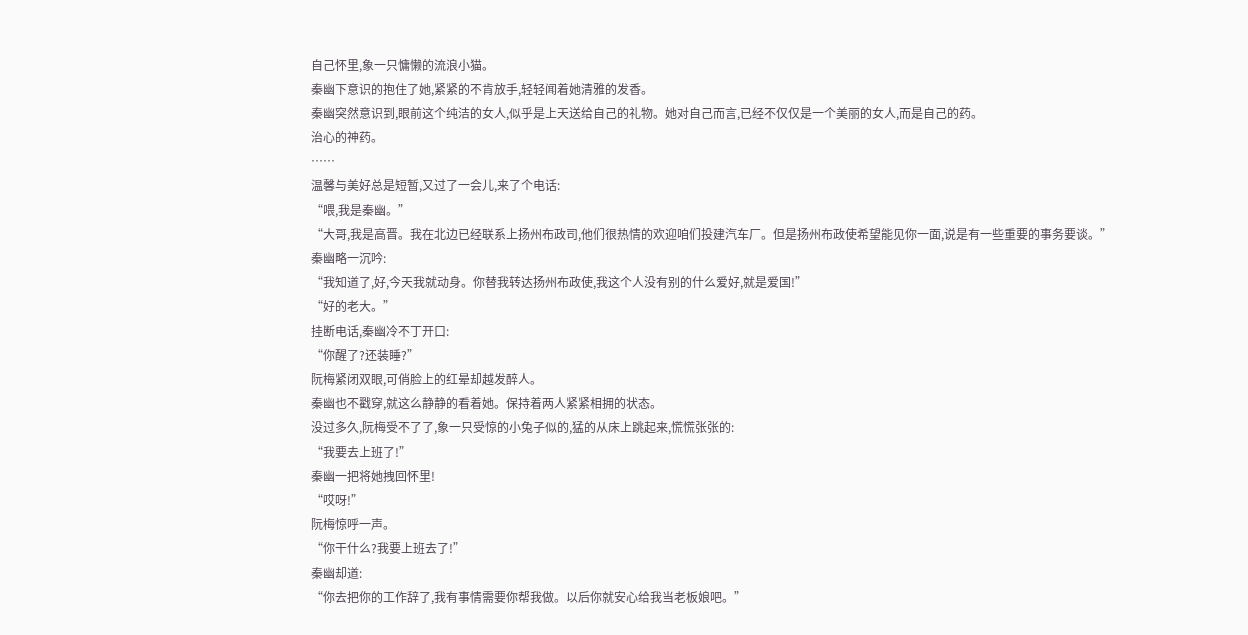自己怀里,象一只慵懒的流浪小猫。
秦幽下意识的抱住了她,紧紧的不肯放手,轻轻闻着她清雅的发香。
秦幽突然意识到,眼前这个纯洁的女人,似乎是上天送给自己的礼物。她对自己而言,已经不仅仅是一个美丽的女人,而是自己的药。
治心的神药。
……
温馨与美好总是短暂,又过了一会儿,来了个电话:
“喂,我是秦幽。”
“大哥,我是高晋。我在北边已经联系上扬州布政司,他们很热情的欢迎咱们投建汽车厂。但是扬州布政使希望能见你一面,说是有一些重要的事务要谈。”
秦幽略一沉吟:
“我知道了,好,今天我就动身。你替我转达扬州布政使,我这个人没有别的什么爱好,就是爱国!”
“好的老大。”
挂断电话,秦幽冷不丁开口:
“你醒了?还装睡?”
阮梅紧闭双眼,可俏脸上的红晕却越发醉人。
秦幽也不戳穿,就这么静静的看着她。保持着两人紧紧相拥的状态。
没过多久,阮梅受不了了,象一只受惊的小兔子似的,猛的从床上跳起来,慌慌张张的:
“我要去上班了!”
秦幽一把将她拽回怀里!
“哎呀!”
阮梅惊呼一声。
“你干什么?我要上班去了!”
秦幽却道:
“你去把你的工作辞了,我有事情需要你帮我做。以后你就安心给我当老板娘吧。”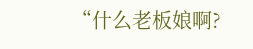“什么老板娘啊?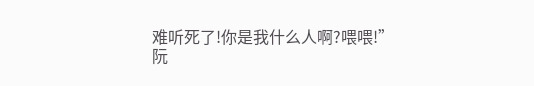难听死了!你是我什么人啊?喂喂!”
阮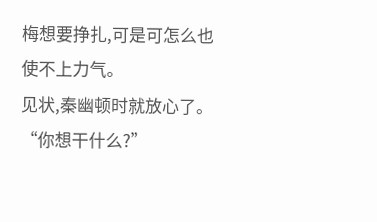梅想要挣扎,可是可怎么也使不上力气。
见状,秦幽顿时就放心了。
“你想干什么?”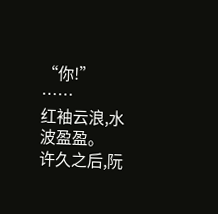“你!”
……
红袖云浪,水波盈盈。
许久之后,阮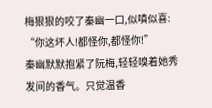梅狠狠的咬了秦幽一口,似嗔似喜:
“你这坏人!都怪你,都怪你!”
秦幽默默抱紧了阮梅,轻轻嗅着她秀发间的香气。只觉温香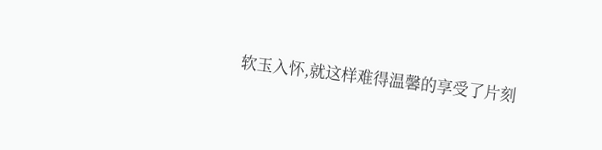软玉入怀,就这样难得温馨的享受了片刻